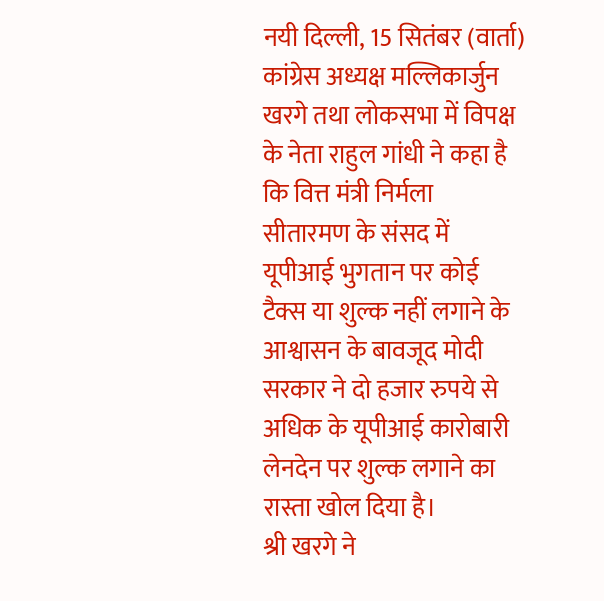नयी दिल्ली, 15 सितंबर (वार्ता) कांग्रेस अध्यक्ष मल्लिकार्जुन खरगे तथा लोकसभा में विपक्ष के नेता राहुल गांधी ने कहा है कि वित्त मंत्री निर्मला सीतारमण के संसद में यूपीआई भुगतान पर कोई टैक्स या शुल्क नहीं लगाने के आश्वासन के बावजूद मोदी सरकार ने दो हजार रुपये से अधिक के यूपीआई कारोबारी लेनदेन पर शुल्क लगाने का रास्ता खोल दिया है।
श्री खरगे ने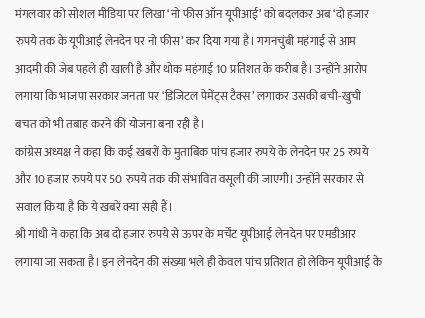मंगलवार को सोशल मीडिया पर लिखा ‘नो फीस ऑन यूपीआई’ को बदलकर अब ‘दो हजार रुपये तक के यूपीआई लेनदेन पर नो फीस’ कर दिया गया है। गगनचुंबी महंगाई से आम आदमी की जेब पहले ही खाली है और थोक महंगाई 10 प्रतिशत के करीब है। उन्होंने आरोप लगाया कि भाजपा सरकार जनता पर ‘डिजिटल पेमेंट्स टैक्स’ लगाकर उसकी बची-खुची बचत को भी तबाह करने की योजना बना रही है।
कांग्रेस अध्यक्ष ने कहा कि कई खबरों के मुताबिक पांच हजार रुपये के लेनदेन पर 25 रुपये और 10 हजार रुपये पर 50 रुपये तक की संभावित वसूली की जाएगी। उन्होंने सरकार से सवाल किया है कि ये खबरें क्या सही हैं।
श्री गांधी ने कहा कि अब दो हजार रुपये से ऊपर के मर्चेंट यूपीआई लेनदेन पर एमडीआर लगाया जा सकता है। इन लेनदेन की संख्या भले ही केवल पांच प्रतिशत हो लेकिन यूपीआई के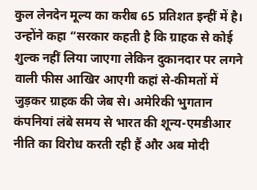कुल लेनदेन मूल्य का करीब 65 प्रतिशत इन्हीं में है।
उन्होंने कहा “सरकार कहती है कि ग्राहक से कोई शुल्क नहीं लिया जाएगा लेकिन दुकानदार पर लगने वाली फीस आखिर आएगी कहां से-कीमतों में जुड़कर ग्राहक की जेब से। अमेरिकी भुगतान कंपनियां लंबे समय से भारत की शून्य-एमडीआर नीति का विरोध करती रही हैं और अब मोदी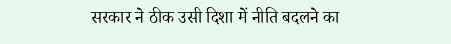सरकार ने ठीक उसी दिशा में नीति बदलने का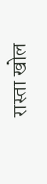रास्ता खोल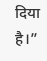दिया है।”